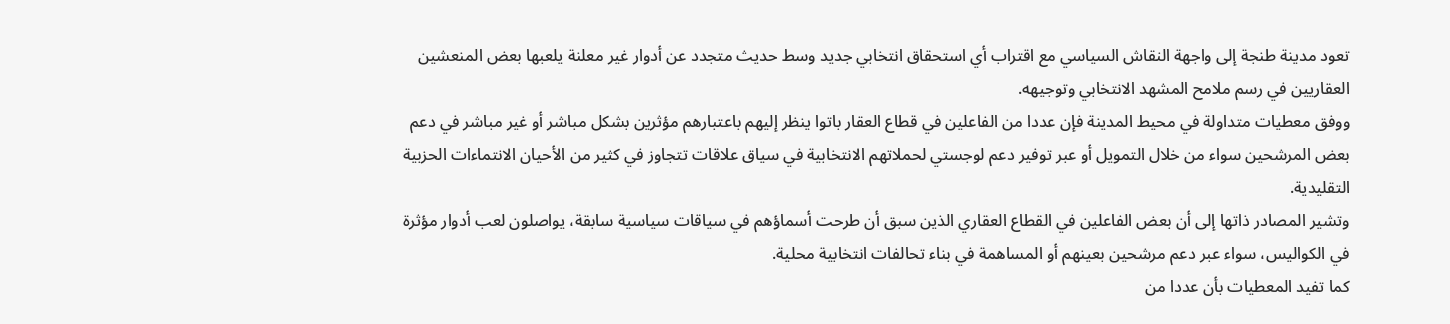تعود مدينة طنجة إلى واجهة النقاش السياسي مع اقتراب أي استحقاق انتخابي جديد وسط حديث متجدد عن أدوار غير معلنة يلعبها بعض المنعشين العقاريين في رسم ملامح المشهد الانتخابي وتوجيهه.
ووفق معطيات متداولة في محيط المدينة فإن عددا من الفاعلين في قطاع العقار باتوا ينظر إليهم باعتبارهم مؤثرين بشكل مباشر أو غير مباشر في دعم بعض المرشحين سواء من خلال التمويل أو عبر توفير دعم لوجستي لحملاتهم الانتخابية في سياق علاقات تتجاوز في كثير من الأحيان الانتماءات الحزبية التقليدية.
وتشير المصادر ذاتها إلى أن بعض الفاعلين في القطاع العقاري الذين سبق أن طرحت أسماؤهم في سياقات سياسية سابقة، يواصلون لعب أدوار مؤثرة في الكواليس، سواء عبر دعم مرشحين بعينهم أو المساهمة في بناء تحالفات انتخابية محلية.
كما تفيد المعطيات بأن عددا من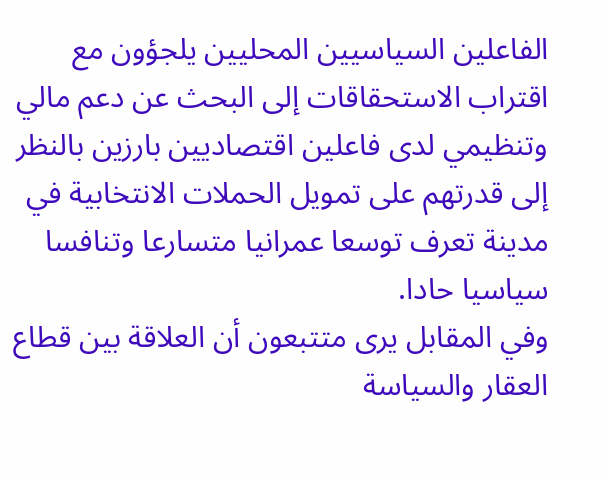الفاعلين السياسيين المحليين يلجؤون مع اقتراب الاستحقاقات إلى البحث عن دعم مالي وتنظيمي لدى فاعلين اقتصاديين بارزين بالنظر إلى قدرتهم على تمويل الحملات الانتخابية في مدينة تعرف توسعا عمرانيا متسارعا وتنافسا سياسيا حادا.
وفي المقابل يرى متتبعون أن العلاقة بين قطاع العقار والسياسة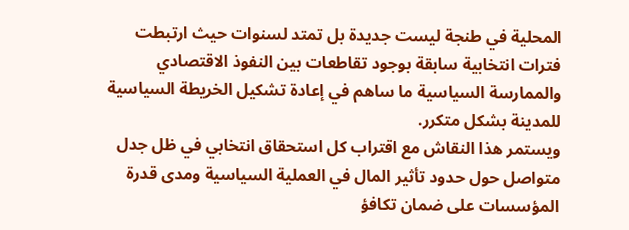المحلية في طنجة ليست جديدة بل تمتد لسنوات حيث ارتبطت فترات انتخابية سابقة بوجود تقاطعات بين النفوذ الاقتصادي والممارسة السياسية ما ساهم في إعادة تشكيل الخريطة السياسية للمدينة بشكل متكرر.
ويستمر هذا النقاش مع اقتراب كل استحقاق انتخابي في ظل جدل متواصل حول حدود تأثير المال في العملية السياسية ومدى قدرة المؤسسات على ضمان تكافؤ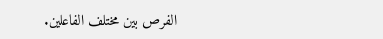الفرص بين مختلف الفاعلين.